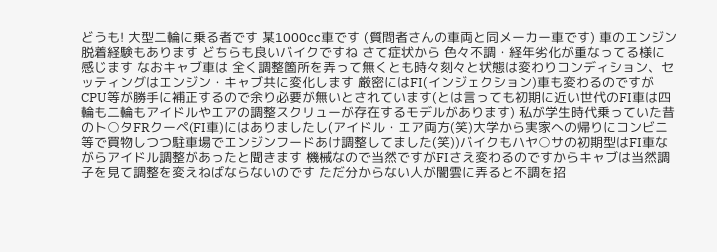どうも! 大型二輪に乗る者です 某1000cc車です (質問者さんの車両と同メーカー車です) 車のエンジン脱着経験もあります どちらも良いバイクですね さて症状から 色々不調・経年劣化が重なってる様に感じます なおキャブ車は 全く調整箇所を弄って無くとも時々刻々と状態は変わりコンディション、セッティングはエンジン・キャブ共に変化します 厳密にはFI(インジェクション)車も変わるのですがCPU等が勝手に補正するので余り必要が無いとされています(とは言っても初期に近い世代のFI車は四輪も二輪もアイドルやエアの調整スクリューが存在するモデルがあります) 私が学生時代乗っていた昔のト○タFRクーペ(FI車)にはありましたし(アイドル・エア両方(笑)大学から実家への帰りにコンビニ等で買物しつつ駐車場でエンジンフードあけ調整してました(笑))バイクもハヤ○サの初期型はFI車ながらアイドル調整があったと聞きます 機械なので当然ですがFIさえ変わるのですからキャブは当然調子を見て調整を変えねばならないのです ただ分からない人が闇雲に弄ると不調を招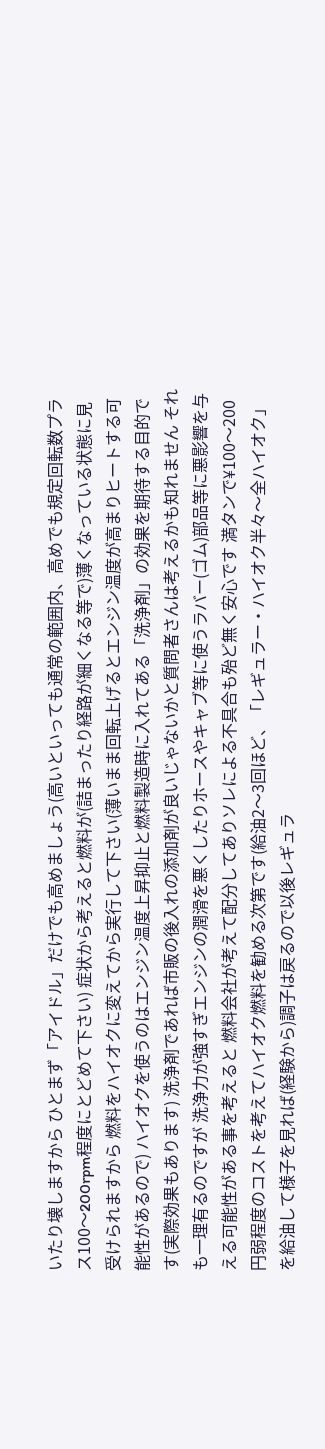いたり壊しますから ひとまず「アイドル」だけでも高めましょう(高いといっても通常の範囲内、高めでも規定回転数プラス100〜200rpm程度にとどめて下さい) 症状から考えると燃料が(詰まったり経路が細くなる等で)薄くなっている状態に見受けられますから 燃料をハイオクに変えてから実行して下さい(薄いまま回転上げるとエンジン温度が高まりヒートする可能性があるので) ハイオクを使うのはエンジン温度上昇抑止と燃料製造時に入れてある「洗浄剤」の効果を期待する目的です(実際効果もあります) 洗浄剤であれば市販の後入れの添加剤が良いじゃないかと質問者さんは考えるかも知れません それも一理有るのですが 洗浄力が強すぎエンジンの潤滑を悪くしたりホースやキャブ等に使うラバー(ゴム)部品等に悪影響を与える可能性がある事を考えると 燃料会社が考えて配分してありソレによる不具合も殆ど無く安心です 満タンで¥100〜200円弱程度のコストを考えてハイオク燃料を勧める次第です(給油2〜3回ほど、「レギュラー・ハイオク半々〜全ハイオク」を給油して様子を見れば(経験から)調子は戻るので以後レギュラ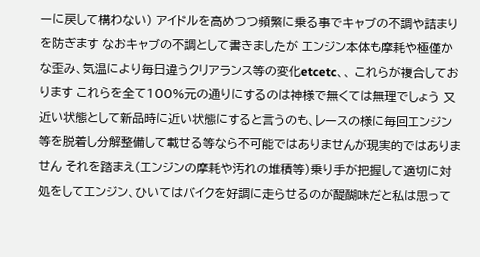ーに戻して構わない) アイドルを高めつつ頻繁に乗る事でキャブの不調や詰まりを防ぎます なおキャブの不調として書きましたが エンジン本体も摩耗や極僅かな歪み、気温により毎日違うクリアランス等の変化etcetc、、 これらが複合しております これらを全て100%元の通りにするのは神様で無くては無理でしょう 又近い状態として新品時に近い状態にすると言うのも、レースの様に毎回エンジン等を脱着し分解整備して載せる等なら不可能ではありませんが現実的ではありません それを踏まえ(エンジンの摩耗や汚れの堆積等)乗り手が把握して適切に対処をしてエンジン、ひいてはバイクを好調に走らせるのが醍醐味だと私は思って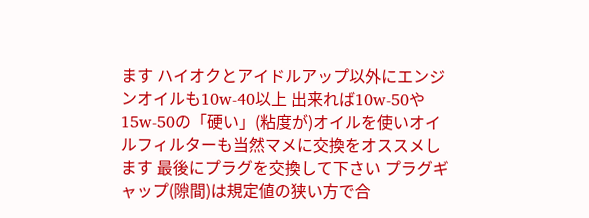ます ハイオクとアイドルアップ以外にエンジンオイルも10w-40以上 出来れば10w-50や15w-50の「硬い」(粘度が)オイルを使いオイルフィルターも当然マメに交換をオススメします 最後にプラグを交換して下さい プラグギャップ(隙間)は規定値の狭い方で合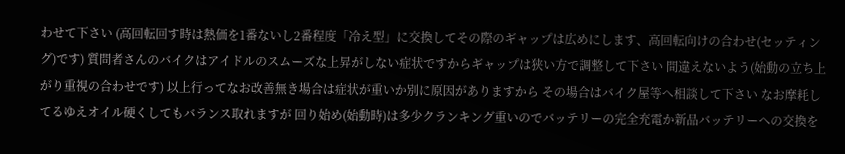わせて下さい (高回転回す時は熱価を1番ないし2番程度「冷え型」に交換してその際のギャップは広めにします、高回転向けの合わせ(セッティング)です) 質問者さんのバイクはアイドルのスムーズな上昇がしない症状ですからギャップは狭い方で調整して下さい 間違えないよう(始動の立ち上がり重視の合わせです) 以上行ってなお改善無き場合は症状が重いか別に原因がありますから その場合はバイク屋等へ相談して下さい なお摩耗してるゆえオイル硬くしてもバランス取れますが 回り始め(始動時)は多少クランキング重いのでバッテリーの完全充電か新品バッテリーへの交換を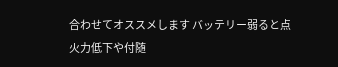合わせてオススメします バッテリー弱ると点火力低下や付随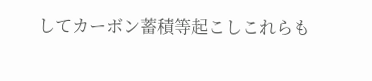してカーボン蓄積等起こしこれらも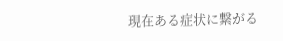現在ある症状に繋がる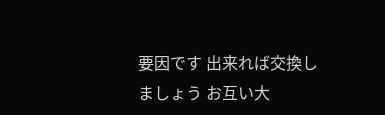要因です 出来れば交換しましょう お互い大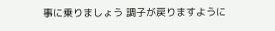事に乗りましょう 調子が戻りますように